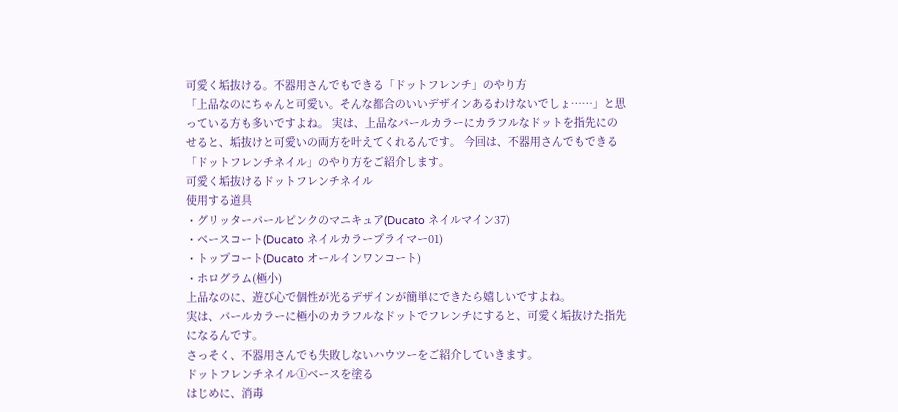可愛く垢抜ける。不器用さんでもできる「ドットフレンチ」のやり方
「上品なのにちゃんと可愛い。そんな都合のいいデザインあるわけないでしょ……」と思っている方も多いですよね。 実は、上品なパールカラーにカラフルなドットを指先にのせると、垢抜けと可愛いの両方を叶えてくれるんです。 今回は、不器用さんでもできる「ドットフレンチネイル」のやり方をご紹介します。
可愛く垢抜けるドットフレンチネイル
使用する道具
・グリッターパールピンクのマニキュア(Ducato ネイルマイン37)
・ベースコート(Ducato ネイルカラープライマー01)
・トップコート(Ducato オールインワンコート)
・ホログラム(極小)
上品なのに、遊び心で個性が光るデザインが簡単にできたら嬉しいですよね。
実は、パールカラーに極小のカラフルなドットでフレンチにすると、可愛く垢抜けた指先になるんです。
さっそく、不器用さんでも失敗しないハウツーをご紹介していきます。
ドットフレンチネイル①ベースを塗る
はじめに、消毒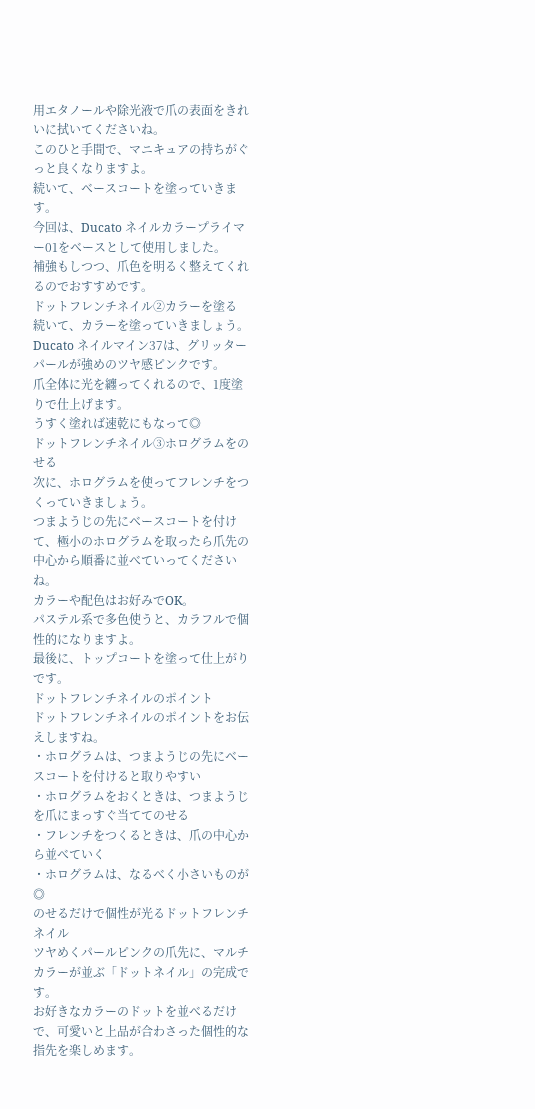用エタノールや除光液で爪の表面をきれいに拭いてくださいね。
このひと手間で、マニキュアの持ちがぐっと良くなりますよ。
続いて、ベースコートを塗っていきます。
今回は、Ducato ネイルカラープライマー01をベースとして使用しました。
補強もしつつ、爪色を明るく整えてくれるのでおすすめです。
ドットフレンチネイル②カラーを塗る
続いて、カラーを塗っていきましょう。
Ducato ネイルマイン37は、グリッターパールが強めのツヤ感ピンクです。
爪全体に光を纏ってくれるので、1度塗りで仕上げます。
うすく塗れば速乾にもなって◎
ドットフレンチネイル③ホログラムをのせる
次に、ホログラムを使ってフレンチをつくっていきましょう。
つまようじの先にベースコートを付けて、極小のホログラムを取ったら爪先の中心から順番に並べていってくださいね。
カラーや配色はお好みでOK。
パステル系で多色使うと、カラフルで個性的になりますよ。
最後に、トップコートを塗って仕上がりです。
ドットフレンチネイルのポイント
ドットフレンチネイルのポイントをお伝えしますね。
・ホログラムは、つまようじの先にベースコートを付けると取りやすい
・ホログラムをおくときは、つまようじを爪にまっすぐ当ててのせる
・フレンチをつくるときは、爪の中心から並べていく
・ホログラムは、なるべく小さいものが◎
のせるだけで個性が光るドットフレンチネイル
ツヤめくパールピンクの爪先に、マルチカラーが並ぶ「ドットネイル」の完成です。
お好きなカラーのドットを並べるだけで、可愛いと上品が合わさった個性的な指先を楽しめます。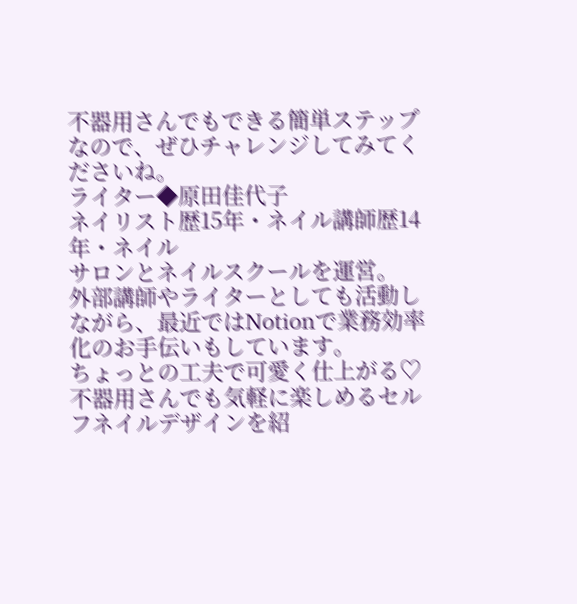不器用さんでもできる簡単ステップなので、ぜひチャレンジしてみてくださいね。
ライター◆原田佳代子
ネイリスト歴15年・ネイル講師歴14年・ネイル
サロンとネイルスクールを運営。
外部講師やライターとしても活動しながら、最近ではNotionで業務効率化のお手伝いもしています。
ちょっとの工夫で可愛く仕上がる♡
不器用さんでも気軽に楽しめるセルフネイルデザインを紹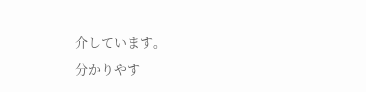介しています。
分かりやす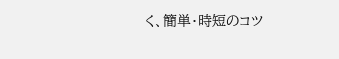く、簡単・時短のコツ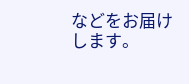などをお届けします。